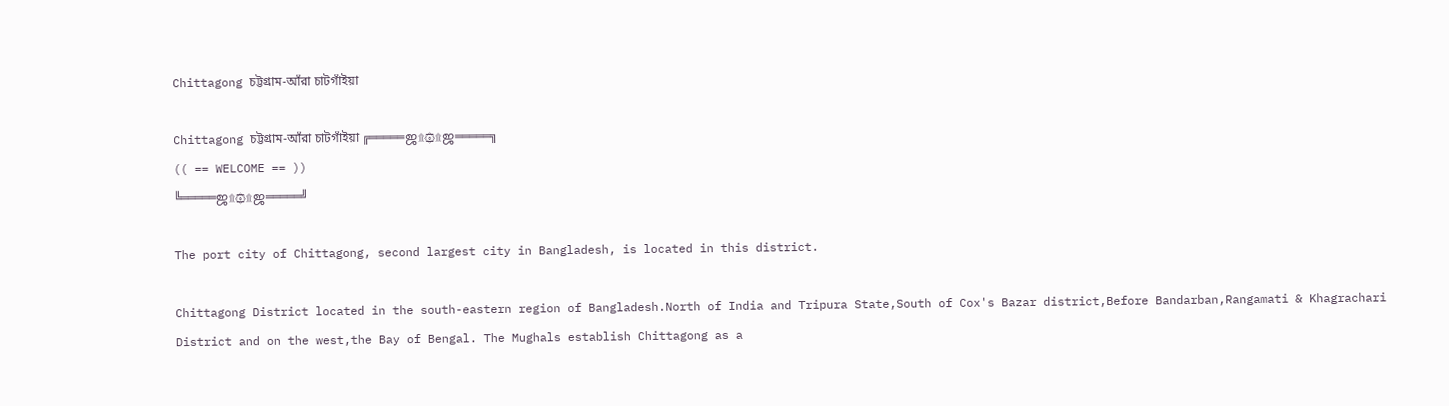Chittagong চট্টগ্রাম-আঁরা চাটগাঁইয়া

Chittagong চট্টগ্রাম-আঁরা চাটগাঁইয়া ╔═════ஜ۩۞۩ஜ═════╗
(( == WELCOME == ))
╚═════ஜ۩۞۩ஜ═════╝

The port city of Chittagong, second largest city in Bangladesh, is located in this district.

Chittagong District located in the south-eastern region of Bangladesh.North of India and Tripura State,South of Cox's Bazar district,Before Bandarban,Rangamati & Khagrachari District and on the west,the Bay of Bengal. The Mughals establish Chittagong as a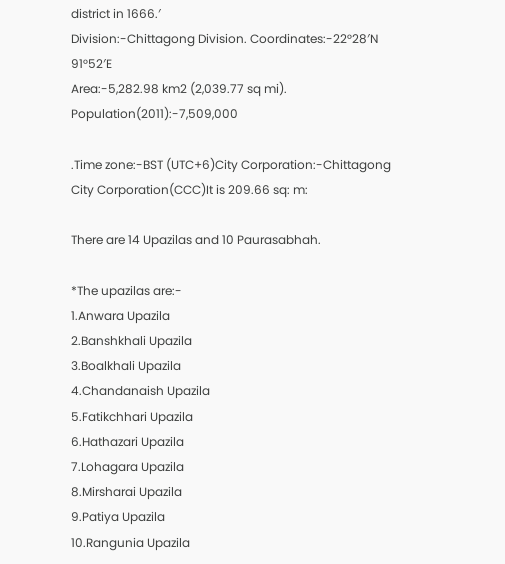district in 1666.′
Division:-Chittagong Division. Coordinates:-22°28′N 91°52′E
Area:-5,282.98 km2 (2,039.77 sq mi). Population(2011):-7,509,000

.Time zone:-BST (UTC+6)City Corporation:-Chittagong City Corporation(CCC)It is 209.66 sq: m:

There are 14 Upazilas and 10 Paurasabhah.

*The upazilas are:-
1.Anwara Upazila
2.Banshkhali Upazila
3.Boalkhali Upazila
4.Chandanaish Upazila
5.Fatikchhari Upazila
6.Hathazari Upazila
7.Lohagara Upazila
8.Mirsharai Upazila
9.Patiya Upazila
10.Rangunia Upazila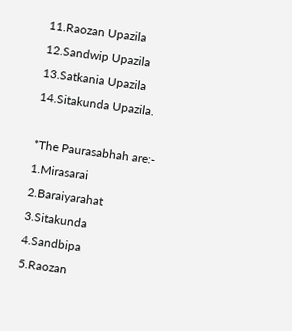11.Raozan Upazila
12.Sandwip Upazila
13.Satkania Upazila
14.Sitakunda Upazila.

*The Paurasabhah are:-
1.Mirasarai
2.Baraiyarahat
3.Sitakunda
4.Sandbipa
5.Raozan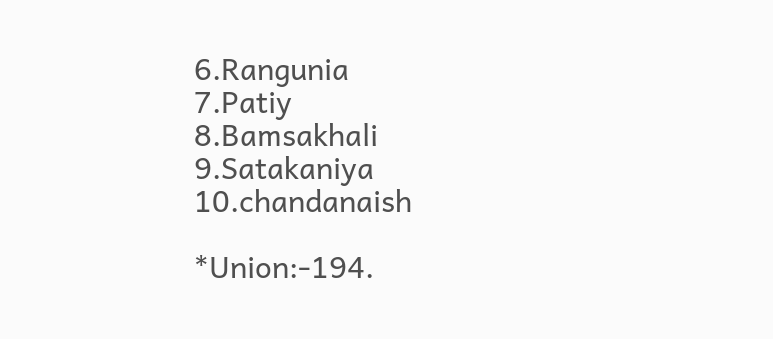6.Rangunia
7.Patiy
8.Bamsakhali
9.Satakaniya
10.chandanaish

*Union:-194.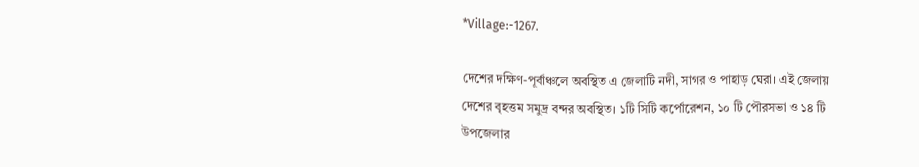*Village:-1267.

দেশের দক্ষিণ-পূর্বাঞ্চলে অবস্থিত এ জেলাটি নদী, সাগর ও পাহাড় ঘেরা। এই জেলায় দেশের বৃহত্তম সমুদ্র বন্দর অবস্থিত। ১টি সিটি কর্পোরেশন, ১০ টি পৌরসভা ও ১৪ টি উপজেলার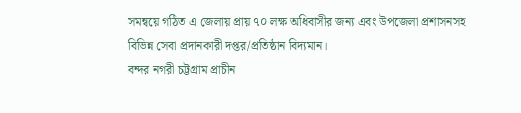সমন্বয়ে গঠিত এ জেলায় প্রায় ৭০ লক্ষ অধিবাসীর জন্য এবং উপজেলা প্রশাসনসহ বিভিন্ন সেবা প্রদানকারী দপ্তর/প্রতিষ্ঠান বিদ্যমান।
বন্দর নগরী চট্টগ্রাম প্রাচীন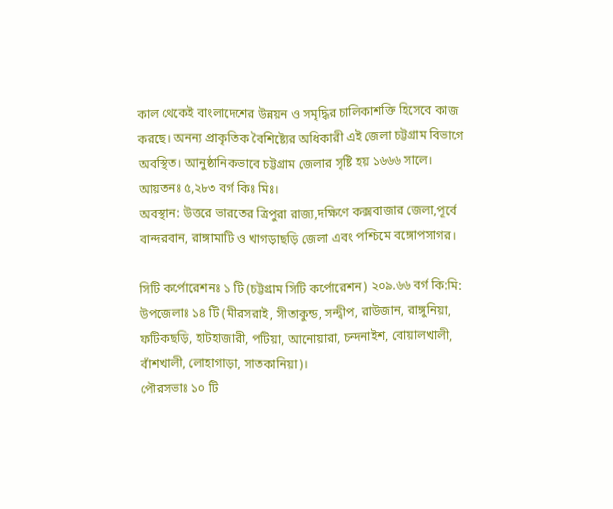কাল থেকেই বাংলাদেশের উন্নয়ন ও সমৃদ্ধির চালিকাশক্তি হিসেবে কাজ করছে। অনন্য প্রাকৃতিক বৈশিষ্ট্যের অধিকারী এই জেলা চট্টগ্রাম বিভাগে অবস্থিত। আনুষ্ঠানিকভাবে চট্টগ্রাম জেলার সৃষ্টি হয় ১৬৬৬ সালে।
আয়তনঃ ৫,২৮৩ বর্গ কিঃ মিঃ।
অবস্থান: উত্তরে ভারতের ত্রিপুরা রাজ্য,দক্ষিণে কক্সবাজার জেলা,পূর্বে বান্দরবান, রাঙ্গামাটি ও খাগড়াছড়ি জেলা এবং পশ্চিমে বঙ্গোপসাগর।

সিটি কর্পোরেশনঃ ১ টি (চট্টগ্রাম সিটি কর্পোরেশন) ২০৯.৬৬ বর্গ কি:মি:
উপজেলাঃ ১৪ টি (মীরসরাই, সীতাকুন্ড, সন্দ্বীপ, রাউজান, রাঙ্গুনিয়া, ফটিকছড়ি, হাটহাজারী, পটিয়া, আনোয়ারা, চন্দনাইশ, বোয়ালখালী, বাঁশখালী, লোহাগাড়া, সাতকানিয়া)।
পৌরসভাঃ ১০ টি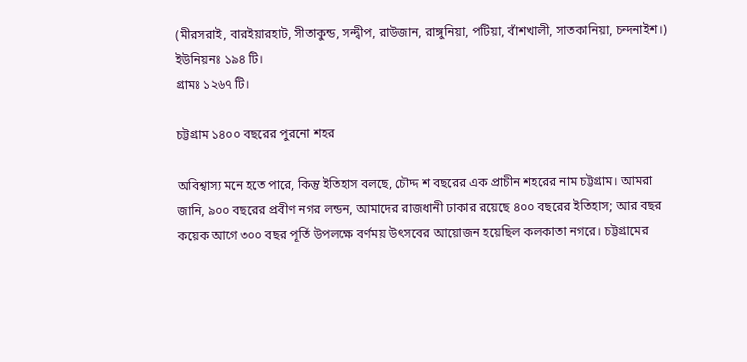(মীরসরাই, বারইয়ারহাট, সীতাকুন্ড, সন্দ্বীপ, রাউজান, রাঙ্গুনিয়া, পটিয়া, বাঁশখালী, সাতকানিয়া, চন্দনাইশ।)
ইউনিয়নঃ ১৯৪ টি।
গ্রামঃ ১২৬৭ টি।

চট্টগ্রাম ১৪০০ বছরের পুরনো শহর

অবিশ্বাস্য মনে হতে পারে, কিন্তু ইতিহাস বলছে, চৌদ্দ শ বছরের এক প্রাচীন শহরের নাম চট্টগ্রাম। আমরা জানি, ৯০০ বছরের প্রবীণ নগর লন্ডন, আমাদের রাজধানী ঢাকার রয়েছে ৪০০ বছরের ইতিহাস; আর বছর কয়েক আগে ৩০০ বছর পূর্তি উপলক্ষে বর্ণময় উৎসবের আয়োজন হয়েছিল কলকাতা নগরে। চট্টগ্রামের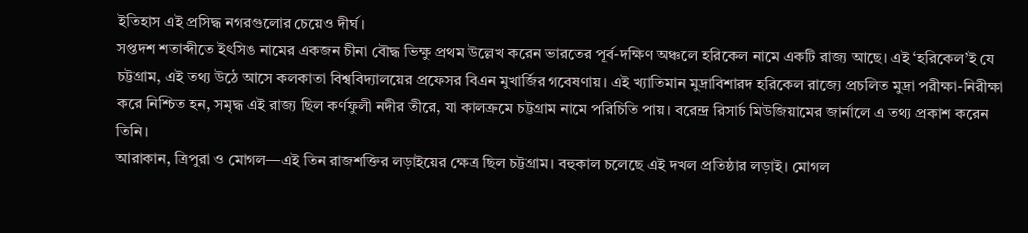ইতিহাস এই প্রসিদ্ধ নগরগুলোর চেয়েও দীর্ঘ।
সপ্তদশ শতাব্দীতে ইৎসিঙ নামের একজন চীনা বৌদ্ধ ভিক্ষু প্রথম উল্লেখ করেন ভারতের পূর্ব-দক্ষিণ অঞ্চলে হরিকেল নামে একটি রাজ্য আছে। এই ‘হরিকেল’ই যে চট্টগ্রাম, এই তথ্য উঠে আসে কলকাতা বিশ্ববিদ্যালয়ের প্রফেসর বিএন মুখার্জির গবেষণায়। এই খ্যাতিমান মুদ্রাবিশারদ হরিকেল রাজ্যে প্রচলিত মুদ্রা পরীক্ষা-নিরীক্ষা করে নিশ্চিত হন, সমৃদ্ধ এই রাজ্য ছিল কর্ণফুলী নদীর তীরে, যা কালক্রমে চট্টগ্রাম নামে পরিচিতি পায়। বরেন্দ্র রিসার্চ মিউজিয়ামের জার্নালে এ তথ্য প্রকাশ করেন তিনি।
আরাকান, ত্রিপুরা ও মোগল—এই তিন রাজশক্তির লড়াইয়ের ক্ষেত্র ছিল চট্টগ্রাম। বহুকাল চলেছে এই দখল প্রতিষ্ঠার লড়াই। মোগল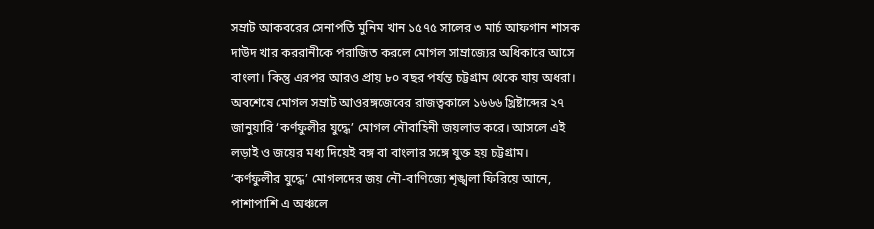সম্রাট আকবরের সেনাপতি মুনিম খান ১৫৭৫ সালের ৩ মার্চ আফগান শাসক দাউদ খার কররানীকে পরাজিত করলে মোগল সাম্রাজ্যের অধিকারে আসে বাংলা। কিন্তু এরপর আরও প্রায় ৮০ বছর পর্যন্ত চট্টগ্রাম থেকে যায় অধরা। অবশেষে মোগল সম্রাট আওরঙ্গজেবের রাজত্বকালে ১৬৬৬ খ্রিষ্টাব্দের ২৭ জানুয়ারি ‘কর্ণফুলীর যুদ্ধে’ মোগল নৌবাহিনী জয়লাভ করে। আসলে এই লড়াই ও জয়ের মধ্য দিয়েই বঙ্গ বা বাংলার সঙ্গে যুক্ত হয় চট্টগ্রাম। ‘কর্ণফুলীর যুদ্ধে’ মোগলদের জয় নৌ-বাণিজ্যে শৃঙ্খলা ফিরিয়ে আনে, পাশাপাশি এ অঞ্চলে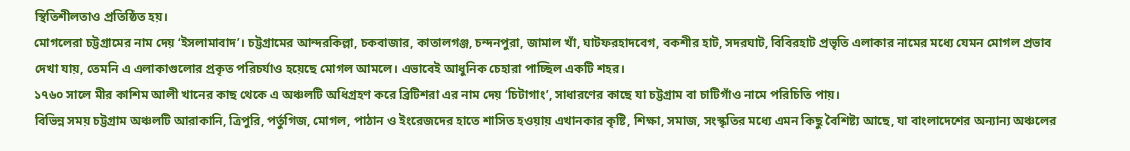স্থিতিশীলতাও প্রতিষ্ঠিত হয়।
মোগলেরা চট্টগ্রামের নাম দেয় ‘ইসলামাবাদ’। চট্টগ্রামের আন্দরকিল্লা, চকবাজার, কাতালগঞ্জ, চন্দনপুরা, জামাল খাঁ, ঘাটফরহাদবেগ, বকশীর হাট, সদরঘাট, বিবিরহাট প্রভৃতি এলাকার নামের মধ্যে যেমন মোগল প্রভাব দেখা যায়, তেমনি এ এলাকাগুলোর প্রকৃত পরিচর্যাও হয়েছে মোগল আমলে। এভাবেই আধুনিক চেহারা পাচ্ছিল একটি শহর।
১৭৬০ সালে মীর কাশিম আলী খানের কাছ থেকে এ অঞ্চলটি অধিগ্রহণ করে ব্রিটিশরা এর নাম দেয় ‘চিটাগাং’, সাধারণের কাছে যা চট্টগ্রাম বা চাটিগাঁও নামে পরিচিতি পায়।
বিভিন্ন সময় চট্টগ্রাম অঞ্চলটি আরাকানি, ত্রিপুরি, পর্তুগিজ, মোগল, পাঠান ও ইংরেজদের হাতে শাসিত হওয়ায় এখানকার কৃষ্টি, শিক্ষা, সমাজ, সংস্কৃতির মধ্যে এমন কিছু বৈশিষ্ট্য আছে, যা বাংলাদেশের অন্যান্য অঞ্চলের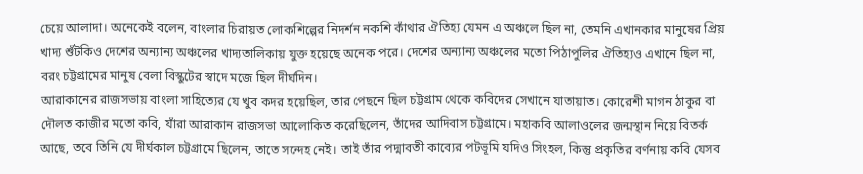চেয়ে আলাদা। অনেকেই বলেন, বাংলার চিরায়ত লোকশিল্পের নিদর্শন নকশি কাঁথার ঐতিহ্য যেমন এ অঞ্চলে ছিল না, তেমনি এখানকার মানুষের প্রিয় খাদ্য শুঁটকিও দেশের অন্যান্য অঞ্চলের খাদ্যতালিকায় যুক্ত হয়েছে অনেক পরে। দেশের অন্যান্য অঞ্চলের মতো পিঠাপুলির ঐতিহ্যও এখানে ছিল না, বরং চট্টগ্রামের মানুষ বেলা বিস্কুটের স্বাদে মজে ছিল দীর্ঘদিন।
আরাকানের রাজসভায় বাংলা সাহিত্যের যে খুব কদর হয়েছিল, তার পেছনে ছিল চট্টগ্রাম থেকে কবিদের সেখানে যাতায়াত। কোরেশী মাগন ঠাকুর বা দৌলত কাজীর মতো কবি, যাঁরা আরাকান রাজসভা আলোকিত করেছিলেন, তাঁদের আদিবাস চট্টগ্রামে। মহাকবি আলাওলের জন্মস্থান নিয়ে বিতর্ক আছে, তবে তিনি যে দীর্ঘকাল চট্টগ্রামে ছিলেন, তাতে সন্দেহ নেই। তাই তাঁর পদ্মাবতী কাব্যের পটভূমি যদিও সিংহল, কিন্তু প্রকৃতির বর্ণনায় কবি যেসব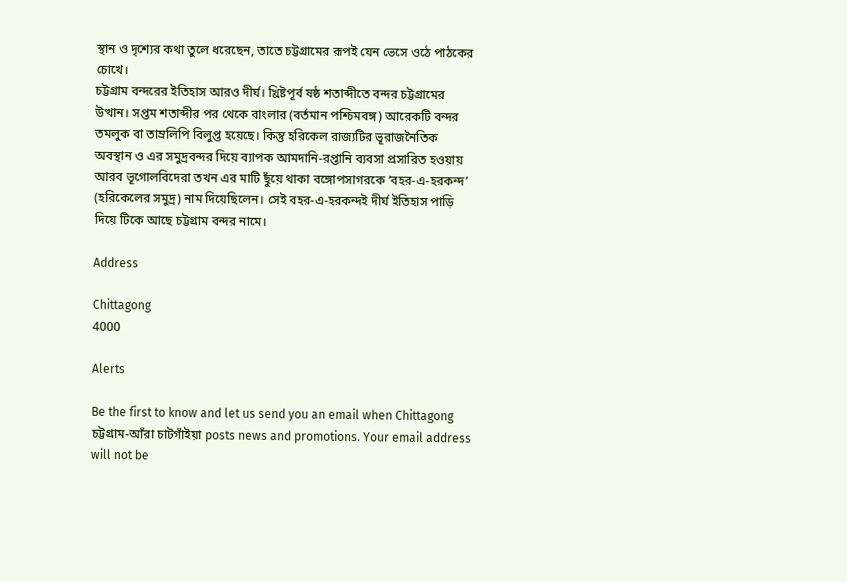স্থান ও দৃশ্যের কথা তুলে ধরেছেন, তাতে চট্টগ্রামের রূপই যেন ভেসে ওঠে পাঠকের চোখে।
চট্টগ্রাম বন্দরের ইতিহাস আরও দীর্ঘ। খ্রিষ্টপূর্ব ষষ্ঠ শতাব্দীতে বন্দর চট্টগ্রামের উত্থান। সপ্তম শতাব্দীর পর থেকে বাংলার (বর্তমান পশ্চিমবঙ্গ) আরেকটি বন্দর তমলুক বা তাম্রলিপি বিলুপ্ত হয়েছে। কিন্তু হরিকেল রাজ্যটির ভূরাজনৈতিক অবস্থান ও এর সমুদ্রবন্দর দিয়ে ব্যাপক আমদানি-রপ্তানি ব্যবসা প্রসারিত হওয়ায় আরব ভূগোলবিদেরা তখন এর মাটি ছুঁয়ে থাকা বঙ্গোপসাগরকে ‘বহর-এ-হরকন্দ’ (হরিকেলের সমুদ্র) নাম দিয়েছিলেন। সেই বহর-এ-হরকন্দই দীর্ঘ ইতিহাস পাড়ি দিয়ে টিকে আছে চট্টগ্রাম বন্দর নামে।

Address

Chittagong
4000

Alerts

Be the first to know and let us send you an email when Chittagong চট্টগ্রাম-আঁরা চাটগাঁইয়া posts news and promotions. Your email address will not be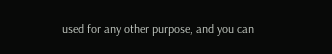used for any other purpose, and you can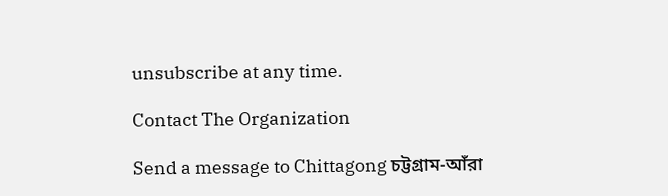unsubscribe at any time.

Contact The Organization

Send a message to Chittagong চট্টগ্রাম-আঁরা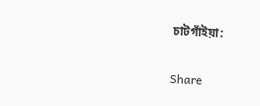চাটগাঁইয়া:

Share